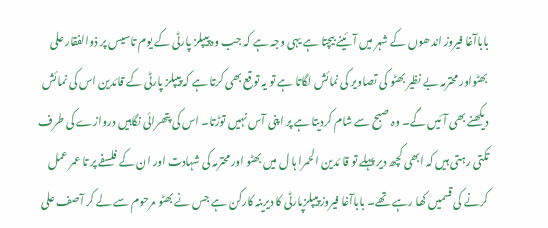باباآغا فیروز اندھوں کے شہر میں آئینے بیچتا ہے یہی وجہ ہے کہ جب وہ پیپلز پارٹی کے یوم تاسیس پر ذوالفقار علی بھٹواور محترمہ بے نظیر بھٹو کی تصاویر کی نمائش لگاتا ہے تو یہ توقع بھی کرتا ہے کہ پیپلز پارٹی کے قائدین اس کی نمائش دیکھنے بھی آئیں گے۔ وہ صبح سے شام کردیتا ہے پر اپنی آس نہیں توڑتا۔ اس کی پتھرائی نگاہیں دروازے کی طرف تکتی رہتی ہیں کہ ابھی کچھ دیر پہلے تو قا ئدین الحمرا ہا ل میں بھٹو اور محترمہ کی شہادت اور ان کے فلسفے پر تا عمر عمل کرنے کی قسمیں کھا رہے تھے۔ باباآغا فیروز پیپلزپارٹی کا دیرینہ کارکن ہے جس نے بھٹو مرحوم سے لے کر آصف علی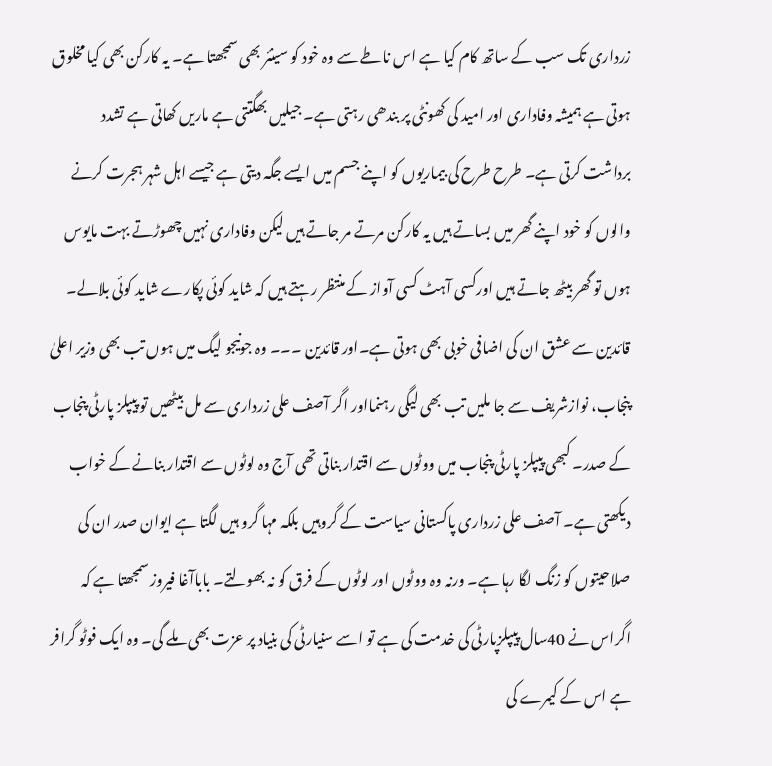زرداری تک سب کے ساتھ کام کیا ہے اس ناطے سے وہ خود کو سینئر بھی سمجھتا ہے۔ یہ کارکن بھی کیا مخلوق ہوتی ہے ہمیشہ وفاداری اور امید کی کھونٹی پر بندھی رہتی ہے۔ جیلیں بھگتتی ہے ماریں کھاتی ہے تشدد برداشت کرتی ہے۔ طرح طرح کی بیماریوں کو اپنے جسم میں ایسے جگہ دیتی ہے جیسے اہل شہر ہجرت کرنے والوں کو خود اپنے گھر میں بساتے ہیں یہ کارکن مرتے مر جاتے ہیں لیکن وفاداری نہیں چھوڑتے بہت مایوس ہوں تو گھر بیٹھ جاتے ہیں اورکسی آہٹ کسی آواز کے منتظر رہتے ہیں کہ شاید کوئی پکارے شاید کوئی بلالے۔ قائدین سے عشق ان کی اضافی خوبی بھی ہوتی ہے۔اور قائدین ۔۔۔ وہ جونیجو لیگ میں ہوں تب بھی وزیر اعلیٰ پنجاب، نوازشریف سے جا ملیں تب بھی لیگی رہنمااور اگر آصف علی زرداری سے مل بیٹھیں تو پیپلز پارٹی پنجاب کے صدر۔ کبھی پیپلز پارٹی پنجاب میں ووٹوں سے اقتدار بناتی تھی آج وہ لوٹوں سے اقتدار بنانے کے خواب دیکھتی ہے۔ آصف علی زرداری پاکستانی سیاست کے گروہیں بلکہ مہا گرو ہیں لگتا ہے ایوان صدر ان کی صلاحیتوں کو زنگ لگا رہا ہے۔ ورنہ وہ ووٹوں اور لوٹوں کے فرق کو نہ بھولتے۔ باباآغا فیروز سمجھتا ہے کہ اگراس نے 40سال پیپلزپارٹی کی خدمت کی ہے تو اسے سنیارٹی کی بنیاد پر عزت بھی ملے گی۔ وہ ایک فوٹو گرافر ہے اس کے کیمرے کی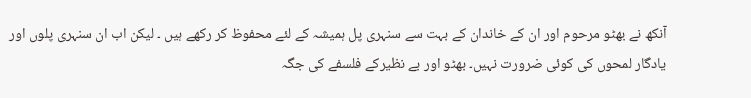آنکھ نے بھٹو مرحوم اور ان کے خاندان کے بہت سے سنہری پل ہمیشہ کے لئے محفوظ کر رکھے ہیں ۔ لیکن اب ان سنہری پلوں اور یادگار لمحوں کی کوئی ضرورت نہیں۔ بھٹو اور بے نظیرکے فلسفے کی جگہ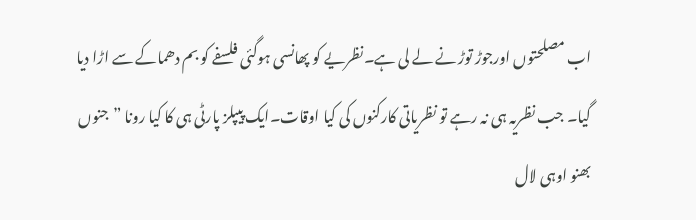اب مصلحتوں اورجوڑ توڑ نے لے لی ہے۔نظریے کو پھانسی ہوگئی فلسفے کو بم دھماکے سے اڑا دیا گیا۔ جب نظریہ ہی نہ رہے تو نظریاتی کارکنوں کی کیا اوقات۔ایک پیپلز پارٹی ہی کا کیا رونا ”جنوں بھنو اوہی لال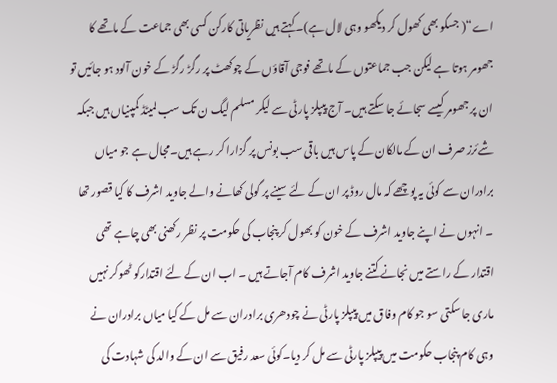اے“( جسکو بھی کھول کر دیکھو وہی لال ہے)۔ کہتے ہیں نظریاتی کارکن کسی بھی جماعت کے ماتھے کا جھومر ہوتا ہے لیکن جب جماعتوں کے ماتھے فوجی آقاؤں کے چوکھٹ پر رگڑ رگڑ کے خون آلود ہو جائیں تو ان پر جھومر کیسے سجائے جا سکتے ہیں۔ آج پیپلز پارٹی سے لیکر مسلم لیگ ن تک سب لمیٹڈ کمپنیاں ہیں جبکہ شےئرز صرف ان کے مالکان کے پاس ہیں باقی سب بونس پر گزارا کر رہے ہیں۔مجال ہے جو میاں برادران سے کوئی یہ پوچھے کہ مال روڈ پر ان کے لئے سینے پر گولی کھانے والے جاوید اشرف کا کیا قصور تھا ۔ انہوں نے اپنے جاوید اشرف کے خون کو بھول کر پنجاب کی حکومت پر نظر رکھنی بھی چاہے تھی اقتدار کے راستے میں نجانے کتنے جاوید اشرف کام آجاتے ہیں ۔ اب ان کے لئے اقتدارکو ٹھوکر نہیں ماری جا سکتی سو جو کام وفاق میں پیپلز پارٹی نے چودھری برادران سے مل کے کیا میاں برادران نے وہی کام پنجاب حکومت میں پیپلز پارٹی سے مل کر دیا۔کوئی سعد رفیق سے ان کے والد کی شہادت کی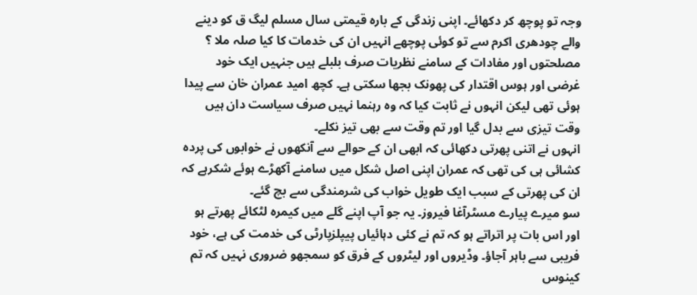وجہ تو پوچھ کر دکھائے۔ اپنی زندگی کے بارہ قیمتی سال مسلم لیگ ق کو دینے والے چودھری اکرم سے تو کوئی پوچھے انہیں ان کی خدمات کا کیا صلہ ملا ؟ مصلحتوں اور مفادات کے سامنے نظریات صرف بلبلے ہیں جنہیں ایک خود غرضی اور ہوس اقتدار کی پھونک بجھا سکتی ہے۔ کچھ امید عمران خان سے پیدا ہوئی تھی لیکن انہوں نے ثابت کیا کہ وہ رہنما نہیں صرف سیاست دان ہیں
وقت تیزی سے بدل گیا اور تم وقت سے بھی تیز نکلے۔
انہوں نے اتنی پھرتی دکھائی کہ ابھی ان کے حوالے سے آنکھوں نے خوابوں کی پردہ کشائی ہی کی تھی کہ عمران اپنی اصل شکل میں سامنے آکھڑے ہوئے شکرہے کہ ان کی پھرتی کے سبب ایک طویل خواب کی شرمندگی سے بچ گئے۔
سو میرے پیارے مسٹرآغا فیروز۔ یہ جو آپ اپنے گلے میں کیمرہ لٹکائے پھرتے ہو اور اس بات پر اتراتے ہو کہ تم نے کئی دہائیاں پیپلزپارٹی کی خدمت کی ہے، خود فریبی سے باہر آجاؤ۔ وڈیروں اور لیٹروں کے فرق کو سمجھو ضروری نہیں کہ تم کینوس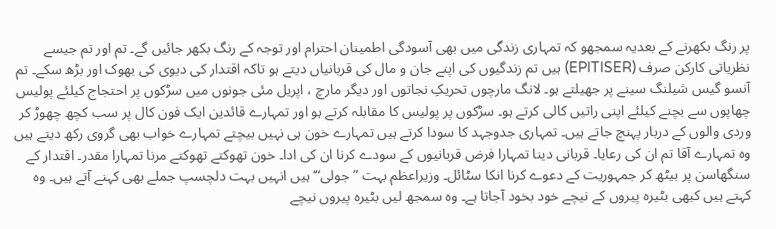پر رنگ بکھرنے کے بعدیہ سمجھو کہ تمہاری زندگی میں بھی آسودگی اطمینان احترام اور توجہ کے رنگ بکھر جائیں گے۔ تم اور تم جیسے نظریاتی کارکن صرف (EPITISER) ہیں تم زندگیوں کی اپنے جان و مال کی قربانیاں دیتے ہو تاکہ اقتدار کی دیوی کی بھوک اور بڑھ سکے۔ تم آنسو گیس شیلنگ سینے پر جھیلتے ہو۔ لانگ مارچوں تحریکِ نجاتوں اور دیگر مارچ ، اپریل مئی جونوں میں سڑکوں پر احتجاج کیلئے پولیس چھاپوں سے بچنے کیلئے اپنی راتیں کالی کرتے ہو۔ سڑکوں پر پولیس کا مقابلہ کرتے ہو اور تمہارے قائدین ایک فون کال پر سب کچھ چھوڑ کر وردی والوں کے دربار پہنچ جاتے ہیں۔ تمہاری جدوجہد کا سودا کرتے ہیں تمہارے خون ہی نہیں بیچتے تمہارے خواب بھی گروی رکھ دیتے ہیں وہ تمہارے آقا تم ان کی رعایا۔ قربانی دینا تمہارا فرض قربانیوں کے سودے کرنا ان کی ادا۔ خون تھوکتے تھوکتے مرنا تمہارا مقدر۔ اقتدار کے سنگھاسن پر بیٹھ کر جمہوریت کے دعوے کرنا انکا سٹائل۔ وزیراعظم بہت ”جولی“‘ ہیں انہیں بہت دلچسپ جملے بھی کہنے آتے ہیں۔ وہ کہتے ہیں کبھی بٹیرہ پیروں کے نیچے خود بخود آجاتا ہے۔ وہ سمجھ لیں بٹیرہ پیروں نیچے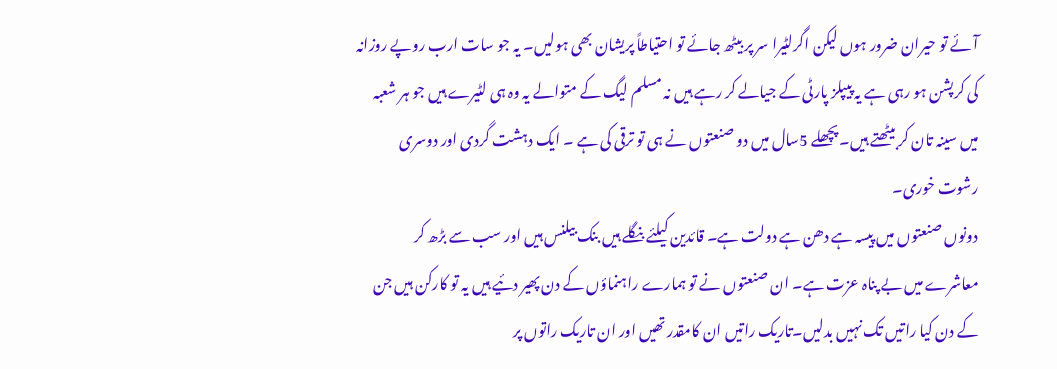آئے تو حیران ضرور ہوں لیکن اگرلٹیرا سر پر بیٹھ جائے تو احتیاطاً پریشان بھی ہولیں۔ یہ جو سات ارب روپے روزانہ کی کرپشن ہو رہی ہے یہ پیپلز پارٹی کے جیالے کر رہے ہیں نہ مسلم لیگ کے متوالے یہ وہ ہی لٹیرے ہیں جو ہر شعبہ میں سینہ تان کر بیٹھتے ہیں۔ پچھلے 5سال میں دو صنعتوں نے ہی تو ترقی کی ہے ۔ ایک دہشت گردی اور دوسری رشوت خوری۔
دونوں صنعتوں میں پیسہ ہے دھن ہے دولت ہے۔ قائدین کیلئے بنگلے ہیں بنک بیلنس ہیں اور سب سے بڑھ کر معاشرے میں بے پناہ عزت ہے۔ ان صنعتوں نے تو ہمارے راہنماؤں کے دن پھیر دئیے ہیں یہ تو کارکن ہیں جن کے دن کیا راتیں تک نہیں بدلیں۔تاریک راتیں ان کامقدر تھیں اور ان تاریک راتوں پر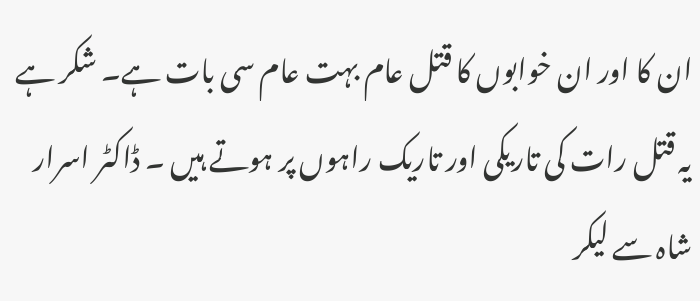ان کا اور ان خوابوں کا قتل عام بہت عام سی بات ہے۔ شکر ہے یہ قتل رات کی تاریکی اور تاریک راہوں پر ہوتے ہیں ۔ ڈاکٹر اسرار شاہ سے لیکر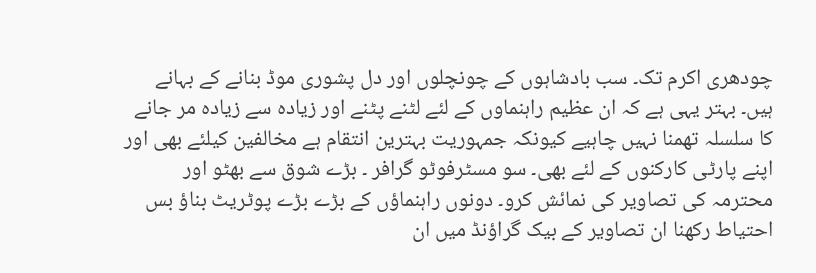چودھری اکرم تک۔ سب بادشاہوں کے چونچلوں اور دل پشوری موڈ بنانے کے بہانے ہیں۔ بہتر یہی ہے کہ ان عظیم راہنماوں کے لئے لٹنے پٹنے اور زیادہ سے زیادہ مر جانے کا سلسلہ تھمنا نہیں چاہیے کیونکہ جمہوریت بہترین انتقام ہے مخالفین کیلئے بھی اور اپنے پارٹی کارکنوں کے لئے بھی۔ سو مسٹرفوٹو گرافر ۔ بڑے شوق سے بھٹو اور محترمہ کی تصاویر کی نمائش کرو۔ دونوں راہنماؤں کے بڑے بڑے پوٹریٹ بناؤ بس احتیاط رکھنا ان تصاویر کے بیک گراؤنڈ میں ان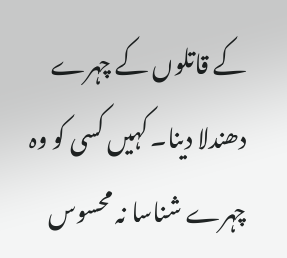کے قاتلوں کے چہرے دھندلا دینا۔ کہیں کسی کو وہ چہرے شناسا نہ محسوس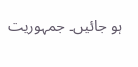ہو جائیں۔ جمہوریت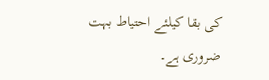کی بقا کیلئے احتیاط بہت ضروری ہے۔